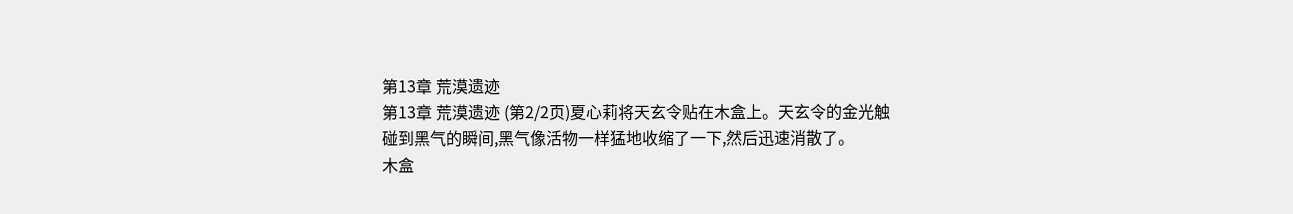第13章 荒漠遗迹
第13章 荒漠遗迹 (第2/2页)夏心莉将天玄令贴在木盒上。天玄令的金光触碰到黑气的瞬间,黑气像活物一样猛地收缩了一下,然后迅速消散了。
木盒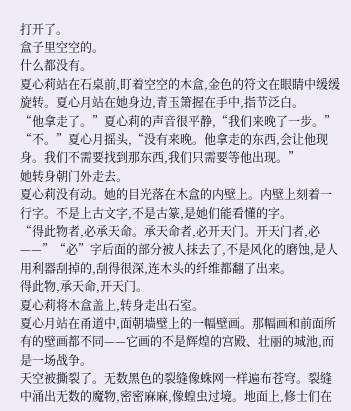打开了。
盒子里空空的。
什么都没有。
夏心莉站在石桌前,盯着空空的木盒,金色的符文在眼睛中缓缓旋转。夏心月站在她身边,青玉箫握在手中,指节泛白。
“他拿走了。”夏心莉的声音很平静,“我们来晚了一步。”
“不。”夏心月摇头,“没有来晚。他拿走的东西,会让他现身。我们不需要找到那东西,我们只需要等他出现。”
她转身朝门外走去。
夏心莉没有动。她的目光落在木盒的内壁上。内壁上刻着一行字。不是上古文字,不是古篆,是她们能看懂的字。
“得此物者,必承天命。承天命者,必开天门。开天门者,必——”“必”字后面的部分被人抹去了,不是风化的磨蚀,是人用利器刮掉的,刮得很深,连木头的纤维都翻了出来。
得此物,承天命,开天门。
夏心莉将木盒盖上,转身走出石室。
夏心月站在甬道中,面朝墙壁上的一幅壁画。那幅画和前面所有的壁画都不同——它画的不是辉煌的宫殿、壮丽的城池,而是一场战争。
天空被撕裂了。无数黑色的裂缝像蛛网一样遍布苍穹。裂缝中涌出无数的魔物,密密麻麻,像蝗虫过境。地面上,修士们在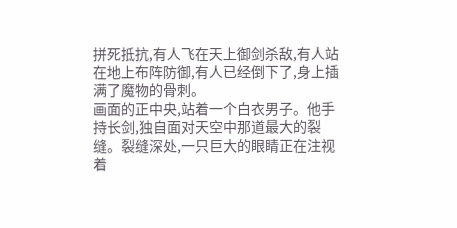拼死抵抗,有人飞在天上御剑杀敌,有人站在地上布阵防御,有人已经倒下了,身上插满了魔物的骨刺。
画面的正中央,站着一个白衣男子。他手持长剑,独自面对天空中那道最大的裂缝。裂缝深处,一只巨大的眼睛正在注视着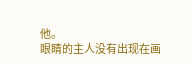他。
眼睛的主人没有出现在画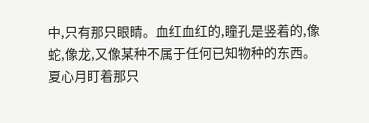中,只有那只眼睛。血红血红的,瞳孔是竖着的,像蛇,像龙,又像某种不属于任何已知物种的东西。
夏心月盯着那只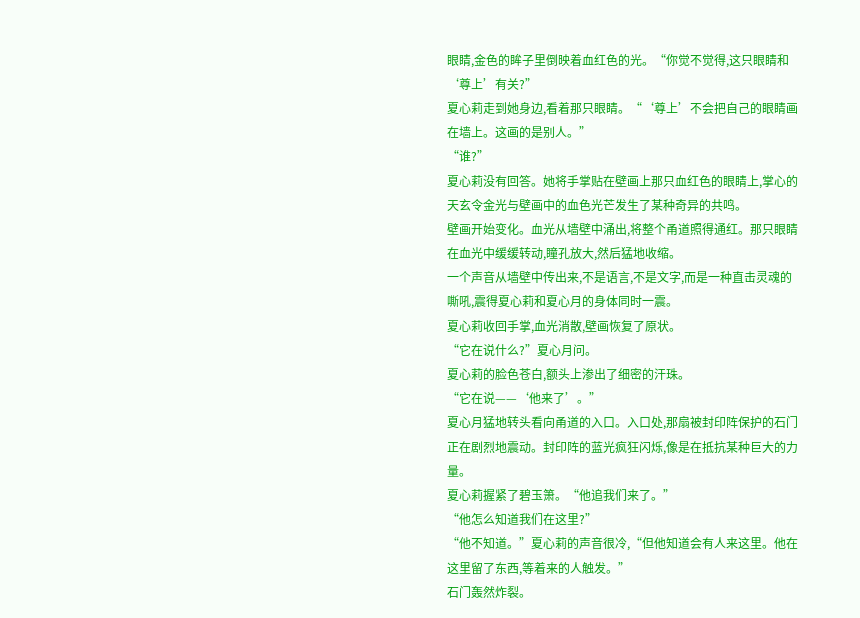眼睛,金色的眸子里倒映着血红色的光。“你觉不觉得,这只眼睛和‘尊上’有关?”
夏心莉走到她身边,看着那只眼睛。“‘尊上’不会把自己的眼睛画在墙上。这画的是别人。”
“谁?”
夏心莉没有回答。她将手掌贴在壁画上那只血红色的眼睛上,掌心的天玄令金光与壁画中的血色光芒发生了某种奇异的共鸣。
壁画开始变化。血光从墙壁中涌出,将整个甬道照得通红。那只眼睛在血光中缓缓转动,瞳孔放大,然后猛地收缩。
一个声音从墙壁中传出来,不是语言,不是文字,而是一种直击灵魂的嘶吼,震得夏心莉和夏心月的身体同时一震。
夏心莉收回手掌,血光消散,壁画恢复了原状。
“它在说什么?”夏心月问。
夏心莉的脸色苍白,额头上渗出了细密的汗珠。
“它在说——‘他来了’。”
夏心月猛地转头看向甬道的入口。入口处,那扇被封印阵保护的石门正在剧烈地震动。封印阵的蓝光疯狂闪烁,像是在抵抗某种巨大的力量。
夏心莉握紧了碧玉箫。“他追我们来了。”
“他怎么知道我们在这里?”
“他不知道。”夏心莉的声音很冷,“但他知道会有人来这里。他在这里留了东西,等着来的人触发。”
石门轰然炸裂。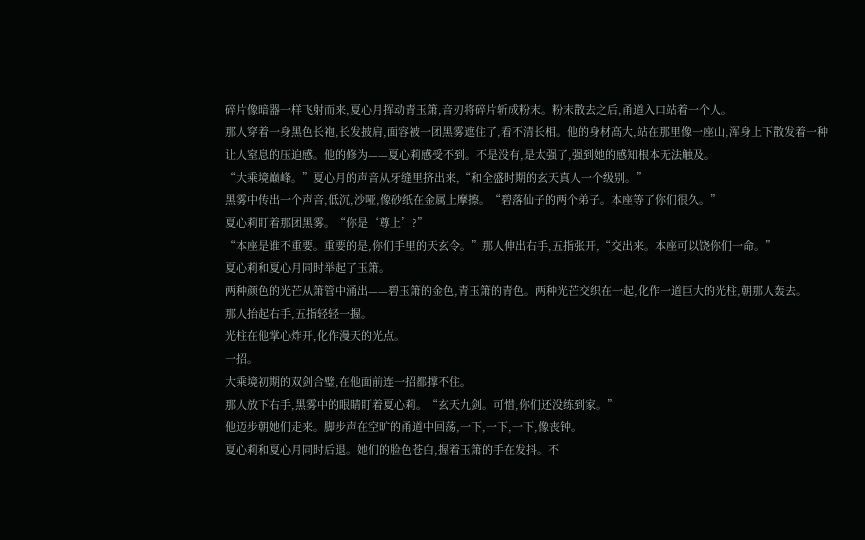碎片像暗器一样飞射而来,夏心月挥动青玉箫,音刃将碎片斩成粉末。粉末散去之后,甬道入口站着一个人。
那人穿着一身黑色长袍,长发披肩,面容被一团黑雾遮住了,看不清长相。他的身材高大,站在那里像一座山,浑身上下散发着一种让人窒息的压迫感。他的修为——夏心莉感受不到。不是没有,是太强了,强到她的感知根本无法触及。
“大乘境巅峰。”夏心月的声音从牙缝里挤出来,“和全盛时期的玄天真人一个级别。”
黑雾中传出一个声音,低沉,沙哑,像砂纸在金属上摩擦。“碧落仙子的两个弟子。本座等了你们很久。”
夏心莉盯着那团黑雾。“你是‘尊上’?”
“本座是谁不重要。重要的是,你们手里的天玄令。”那人伸出右手,五指张开,“交出来。本座可以饶你们一命。”
夏心莉和夏心月同时举起了玉箫。
两种颜色的光芒从箫管中涌出——碧玉箫的金色,青玉箫的青色。两种光芒交织在一起,化作一道巨大的光柱,朝那人轰去。
那人抬起右手,五指轻轻一握。
光柱在他掌心炸开,化作漫天的光点。
一招。
大乘境初期的双剑合璧,在他面前连一招都撑不住。
那人放下右手,黑雾中的眼睛盯着夏心莉。“玄天九剑。可惜,你们还没练到家。”
他迈步朝她们走来。脚步声在空旷的甬道中回荡,一下,一下,一下,像丧钟。
夏心莉和夏心月同时后退。她们的脸色苍白,握着玉箫的手在发抖。不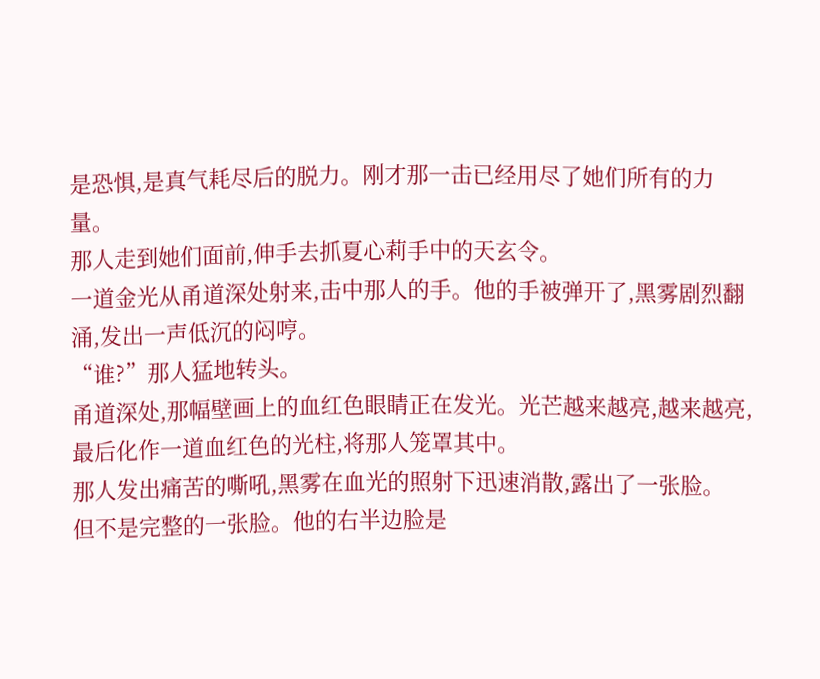是恐惧,是真气耗尽后的脱力。刚才那一击已经用尽了她们所有的力量。
那人走到她们面前,伸手去抓夏心莉手中的天玄令。
一道金光从甬道深处射来,击中那人的手。他的手被弹开了,黑雾剧烈翻涌,发出一声低沉的闷哼。
“谁?”那人猛地转头。
甬道深处,那幅壁画上的血红色眼睛正在发光。光芒越来越亮,越来越亮,最后化作一道血红色的光柱,将那人笼罩其中。
那人发出痛苦的嘶吼,黑雾在血光的照射下迅速消散,露出了一张脸。
但不是完整的一张脸。他的右半边脸是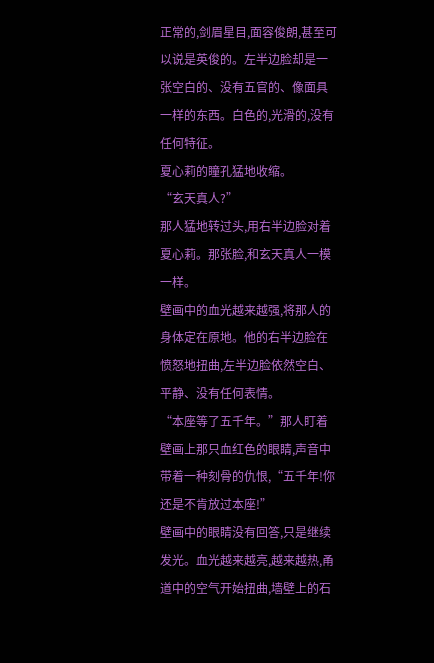正常的,剑眉星目,面容俊朗,甚至可以说是英俊的。左半边脸却是一张空白的、没有五官的、像面具一样的东西。白色的,光滑的,没有任何特征。
夏心莉的瞳孔猛地收缩。
“玄天真人?”
那人猛地转过头,用右半边脸对着夏心莉。那张脸,和玄天真人一模一样。
壁画中的血光越来越强,将那人的身体定在原地。他的右半边脸在愤怒地扭曲,左半边脸依然空白、平静、没有任何表情。
“本座等了五千年。”那人盯着壁画上那只血红色的眼睛,声音中带着一种刻骨的仇恨,“五千年!你还是不肯放过本座!”
壁画中的眼睛没有回答,只是继续发光。血光越来越亮,越来越热,甬道中的空气开始扭曲,墙壁上的石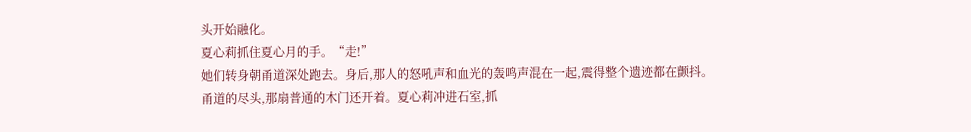头开始融化。
夏心莉抓住夏心月的手。“走!”
她们转身朝甬道深处跑去。身后,那人的怒吼声和血光的轰鸣声混在一起,震得整个遗迹都在颤抖。
甬道的尽头,那扇普通的木门还开着。夏心莉冲进石室,抓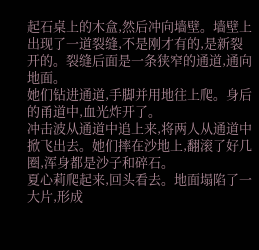起石桌上的木盒,然后冲向墙壁。墙壁上出现了一道裂缝,不是刚才有的,是新裂开的。裂缝后面是一条狭窄的通道,通向地面。
她们钻进通道,手脚并用地往上爬。身后的甬道中,血光炸开了。
冲击波从通道中追上来,将两人从通道中掀飞出去。她们摔在沙地上,翻滚了好几圈,浑身都是沙子和碎石。
夏心莉爬起来,回头看去。地面塌陷了一大片,形成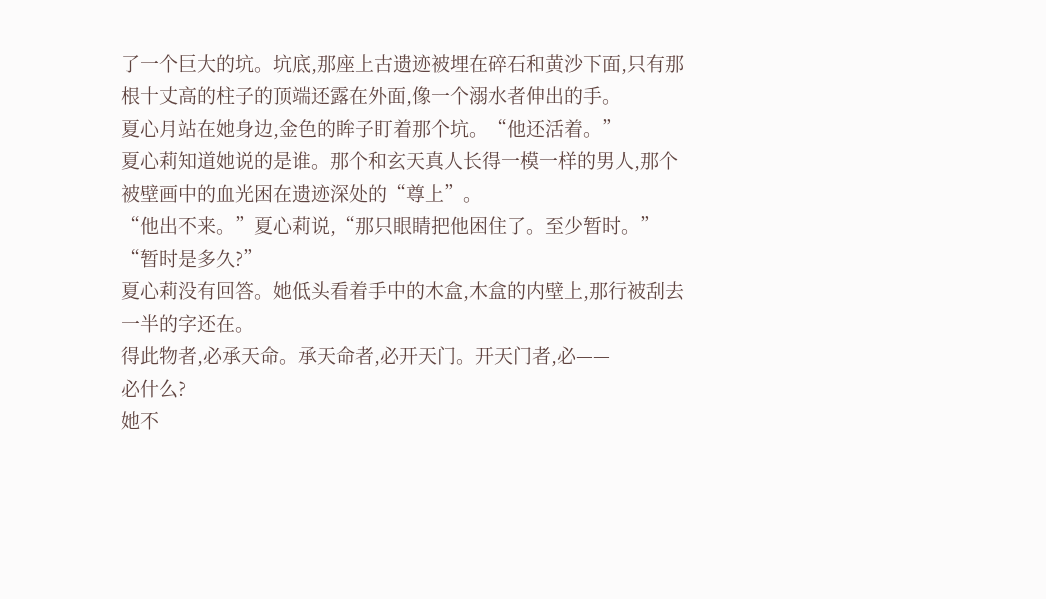了一个巨大的坑。坑底,那座上古遗迹被埋在碎石和黄沙下面,只有那根十丈高的柱子的顶端还露在外面,像一个溺水者伸出的手。
夏心月站在她身边,金色的眸子盯着那个坑。“他还活着。”
夏心莉知道她说的是谁。那个和玄天真人长得一模一样的男人,那个被壁画中的血光困在遗迹深处的“尊上”。
“他出不来。”夏心莉说,“那只眼睛把他困住了。至少暂时。”
“暂时是多久?”
夏心莉没有回答。她低头看着手中的木盒,木盒的内壁上,那行被刮去一半的字还在。
得此物者,必承天命。承天命者,必开天门。开天门者,必——
必什么?
她不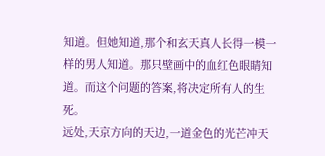知道。但她知道,那个和玄天真人长得一模一样的男人知道。那只壁画中的血红色眼睛知道。而这个问题的答案,将决定所有人的生死。
远处,天京方向的天边,一道金色的光芒冲天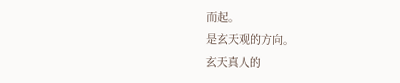而起。
是玄天观的方向。
玄天真人的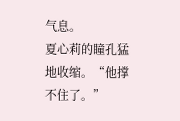气息。
夏心莉的瞳孔猛地收缩。“他撑不住了。”